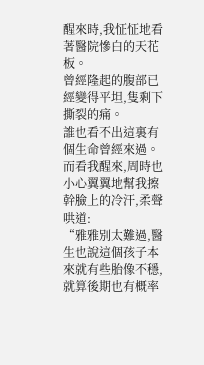醒來時,我怔怔地看著醫院慘白的天花板。
曾經隆起的腹部已經變得平坦,隻剩下撕裂的痛。
誰也看不出這裏有個生命曾經來過。
而看我醒來,周時也小心翼翼地幫我擦幹臉上的冷汗,柔聲哄道:
“雅雅別太難過,醫生也說這個孩子本來就有些胎像不穩,就算後期也有概率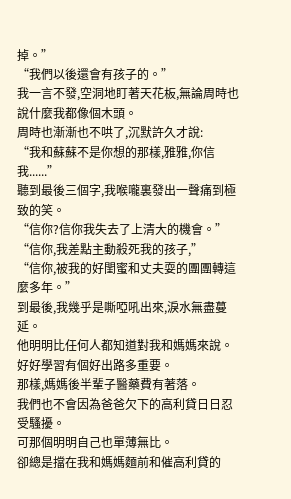掉。”
“我們以後還會有孩子的。”
我一言不發,空洞地盯著天花板,無論周時也說什麼我都像個木頭。
周時也漸漸也不哄了,沉默許久才說:
“我和蘇蘇不是你想的那樣,雅雅,你信我......”
聽到最後三個字,我喉嚨裏發出一聲痛到極致的笑。
“信你?信你我失去了上清大的機會。”
“信你,我差點主動殺死我的孩子,”
“信你,被我的好閨蜜和丈夫耍的團團轉這麼多年。”
到最後,我幾乎是嘶啞吼出來,淚水無盡蔓延。
他明明比任何人都知道對我和媽媽來說。
好好學習有個好出路多重要。
那樣,媽媽後半輩子醫藥費有著落。
我們也不會因為爸爸欠下的高利貸日日忍受騷擾。
可那個明明自己也單薄無比。
卻總是擋在我和媽媽麵前和催高利貸的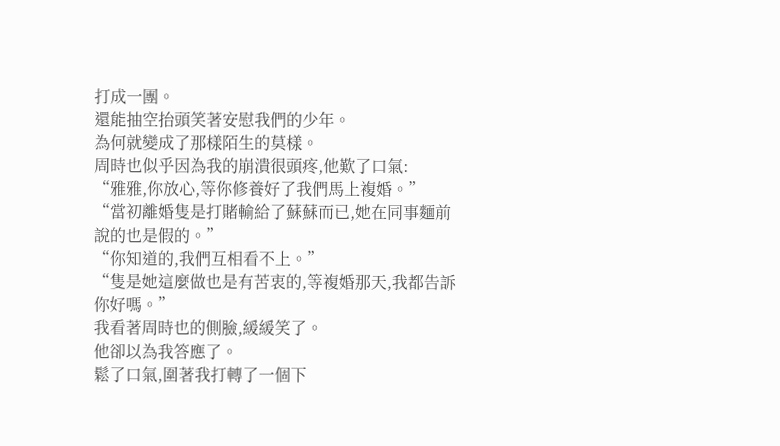打成一團。
還能抽空抬頭笑著安慰我們的少年。
為何就變成了那樣陌生的莫樣。
周時也似乎因為我的崩潰很頭疼,他歎了口氣:
“雅雅,你放心,等你修養好了我們馬上複婚。”
“當初離婚隻是打賭輸給了蘇蘇而已,她在同事麵前說的也是假的。”
“你知道的,我們互相看不上。”
“隻是她這麼做也是有苦衷的,等複婚那天,我都告訴你好嗎。”
我看著周時也的側臉,緩緩笑了。
他卻以為我答應了。
鬆了口氣,圍著我打轉了一個下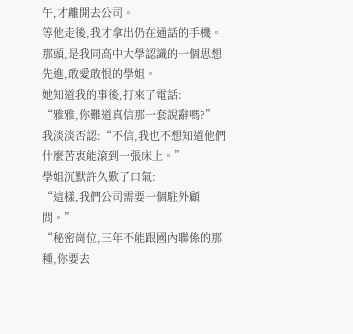午,才離開去公司。
等他走後,我才拿出仍在通話的手機。
那頭,是我同高中大學認識的一個思想先進,敢愛敢恨的學姐。
她知道我的事後,打來了電話:
“雅雅,你難道真信那一套說辭嗎?”
我淡淡否認:“不信,我也不想知道他們什麼苦衷能滾到一張床上。”
學姐沉默許久歎了口氣:
“這樣,我們公司需要一個駐外顧問。”
“秘密崗位,三年不能跟國內聯係的那種,你要去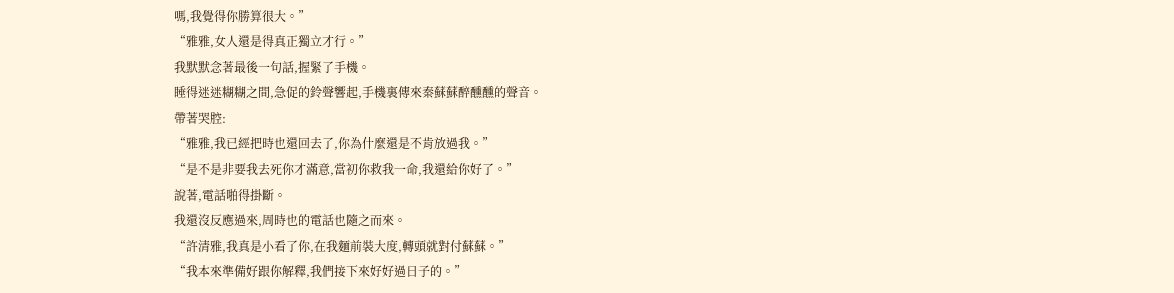嗎,我覺得你勝算很大。”
“雅雅,女人還是得真正獨立才行。”
我默默念著最後一句話,握緊了手機。
睡得迷迷糊糊之間,急促的鈴聲響起,手機裏傳來秦蘇蘇醉醺醺的聲音。
帶著哭腔:
“雅雅,我已經把時也還回去了,你為什麼還是不肯放過我。”
“是不是非要我去死你才滿意,當初你救我一命,我還給你好了。”
說著,電話啪得掛斷。
我還沒反應過來,周時也的電話也隨之而來。
“許清雅,我真是小看了你,在我麵前裝大度,轉頭就對付蘇蘇。”
“我本來準備好跟你解釋,我們接下來好好過日子的。”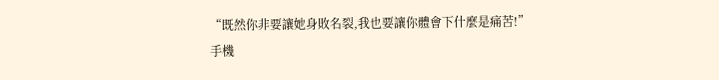“既然你非要讓她身敗名裂,我也要讓你體會下什麼是痛苦!”
手機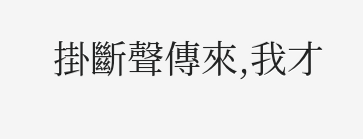掛斷聲傳來,我才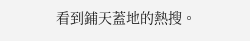看到鋪天蓋地的熱搜。